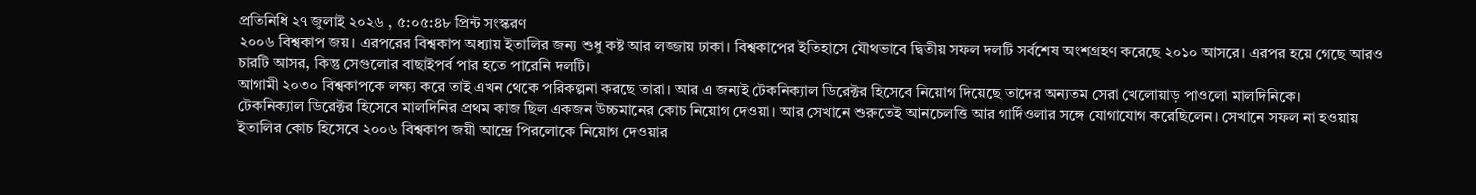প্রতিনিধি ২৭ জুলাই ২০২৬ , ৫:০৫:৪৮ প্রিন্ট সংস্করণ
২০০৬ বিশ্বকাপ জয়। এরপরের বিশ্বকাপ অধ্যায় ইতালির জন্য শুধু কষ্ট আর লজ্জায় ঢাকা। বিশ্বকাপের ইতিহাসে যৌথভাবে দ্বিতীয় সফল দলটি সর্বশেষ অংশগ্রহণ করেছে ২০১০ আসরে। এরপর হয়ে গেছে আরও চারটি আসর, কিন্তু সেগুলোর বাছাইপর্ব পার হতে পারেনি দলটি।
আগামী ২০৩০ বিশ্বকাপকে লক্ষ্য করে তাই এখন থেকে পরিকল্পনা করছে তারা। আর এ জন্যই টেকনিক্যাল ডিরেক্টর হিসেবে নিয়োগ দিয়েছে তাদের অন্যতম সেরা খেলোয়াড় পাওলো মালদিনিকে।
টেকনিক্যাল ডিরেক্টর হিসেবে মালদিনির প্রথম কাজ ছিল একজন উচ্চমানের কোচ নিয়োগ দেওয়া। আর সেখানে শুরুতেই আনচেলত্তি আর গার্দিওলার সঙ্গে যোগাযোগ করেছিলেন। সেখানে সফল না হওয়ায় ইতালির কোচ হিসেবে ২০০৬ বিশ্বকাপ জয়ী আন্দ্রে পিরলোকে নিয়োগ দেওয়ার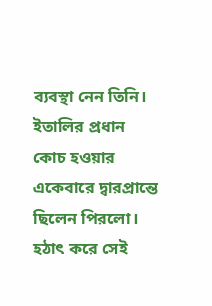ব্যবস্থা নেন তিনি।
ইতালির প্রধান কোচ হওয়ার একেবারে দ্বারপ্রান্তে ছিলেন পিরলো। হঠাৎ করে সেই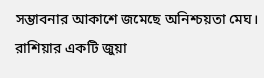সম্ভাবনার আকাশে জমেছে অনিশ্চয়তা মেঘ। রাশিয়ার একটি জুয়া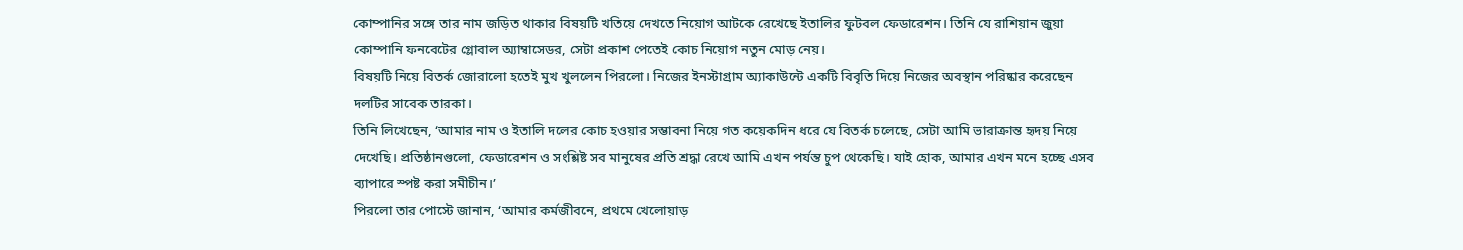কোম্পানির সঙ্গে তার নাম জড়িত থাকার বিষয়টি খতিয়ে দেখতে নিয়োগ আটকে রেখেছে ইতালির ফুটবল ফেডারেশন। তিনি যে রাশিয়ান জুয়া কোম্পানি ফনবেটের গ্লোবাল অ্যাম্বাসেডর, সেটা প্রকাশ পেতেই কোচ নিয়োগ নতুন মোড় নেয়।
বিষয়টি নিয়ে বিতর্ক জোরালো হতেই মুখ খুললেন পিরলো। নিজের ইনস্টাগ্রাম অ্যাকাউন্টে একটি বিবৃতি দিয়ে নিজের অবস্থান পরিষ্কার করেছেন দলটির সাবেক তারকা।
তিনি লিখেছেন, ‘আমার নাম ও ইতালি দলের কোচ হওয়ার সম্ভাবনা নিয়ে গত কয়েকদিন ধরে যে বিতর্ক চলেছে, সেটা আমি ভারাক্রান্ত হৃদয় নিয়ে দেখেছি। প্রতিষ্ঠানগুলো, ফেডারেশন ও সংশ্লিষ্ট সব মানুষের প্রতি শ্রদ্ধা রেখে আমি এখন পর্যন্ত চুপ থেকেছি। যাই হোক, আমার এখন মনে হচ্ছে এসব ব্যাপারে স্পষ্ট করা সমীচীন।’
পিরলো তার পোস্টে জানান, ‘আমার কর্মজীবনে, প্রথমে খেলোয়াড়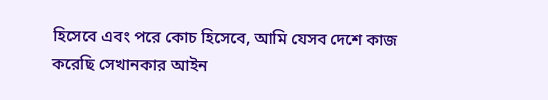হিসেবে এবং পরে কোচ হিসেবে, আমি যেসব দেশে কাজ করেছি সেখানকার আইন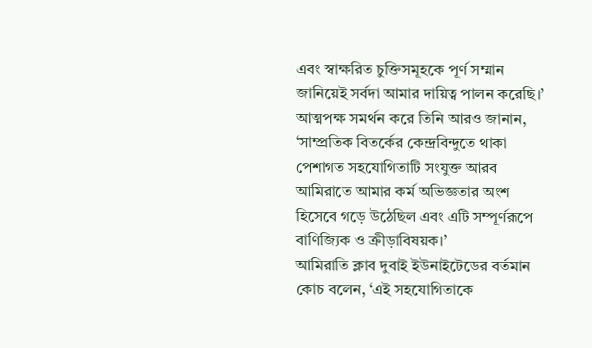এবং স্বাক্ষরিত চুক্তিসমূহকে পূর্ণ সম্মান জানিয়েই সর্বদা আমার দায়িত্ব পালন করেছি।’
আত্মপক্ষ সমর্থন করে তিনি আরও জানান, ‘সাম্প্রতিক বিতর্কের কেন্দ্রবিন্দুতে থাকা পেশাগত সহযোগিতাটি সংযুক্ত আরব আমিরাতে আমার কর্ম অভিজ্ঞতার অংশ হিসেবে গড়ে উঠেছিল এবং এটি সম্পূর্ণরূপে বাণিজ্যিক ও ক্রীড়াবিষয়ক।’
আমিরাতি ক্লাব দুবাই ইউনাইটেডের বর্তমান কোচ বলেন, ‘এই সহযোগিতাকে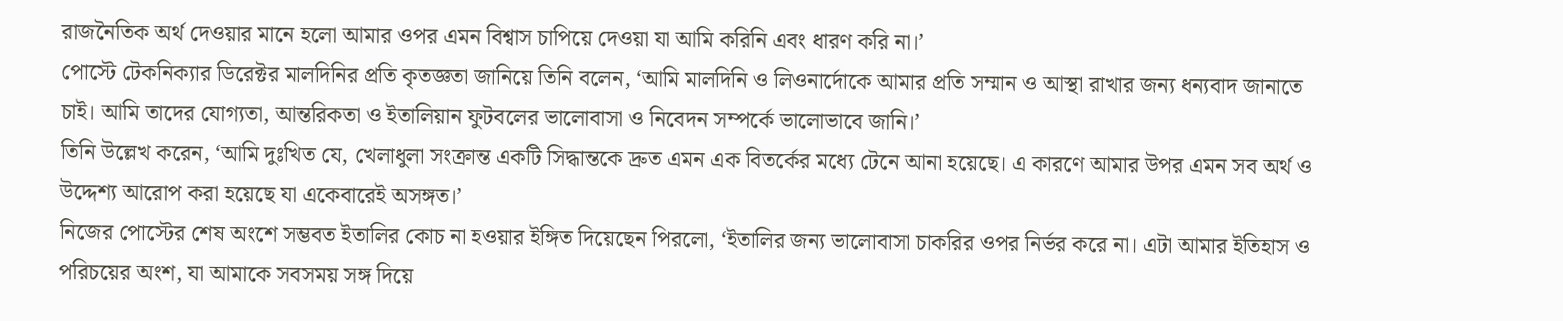রাজনৈতিক অর্থ দেওয়ার মানে হলো আমার ওপর এমন বিশ্বাস চাপিয়ে দেওয়া যা আমি করিনি এবং ধারণ করি না।’
পোস্টে টেকনিক্যার ডিরেক্টর মালদিনির প্রতি কৃতজ্ঞতা জানিয়ে তিনি বলেন, ‘আমি মালদিনি ও লিওনার্দোকে আমার প্রতি সম্মান ও আস্থা রাখার জন্য ধন্যবাদ জানাতে চাই। আমি তাদের যোগ্যতা, আন্তরিকতা ও ইতালিয়ান ফুটবলের ভালোবাসা ও নিবেদন সম্পর্কে ভালোভাবে জানি।’
তিনি উল্লেখ করেন, ‘আমি দুঃখিত যে, খেলাধুলা সংক্রান্ত একটি সিদ্ধান্তকে দ্রুত এমন এক বিতর্কের মধ্যে টেনে আনা হয়েছে। এ কারণে আমার উপর এমন সব অর্থ ও উদ্দেশ্য আরোপ করা হয়েছে যা একেবারেই অসঙ্গত।’
নিজের পোস্টের শেষ অংশে সম্ভবত ইতালির কোচ না হওয়ার ইঙ্গিত দিয়েছেন পিরলো, ‘ইতালির জন্য ভালোবাসা চাকরির ওপর নির্ভর করে না। এটা আমার ইতিহাস ও পরিচয়ের অংশ, যা আমাকে সবসময় সঙ্গ দিয়ে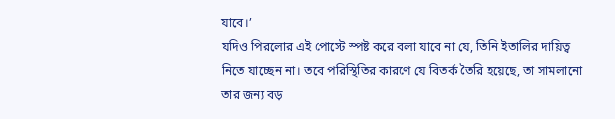যাবে।’
যদিও পিরলোর এই পোস্টে স্পষ্ট করে বলা যাবে না যে, তিনি ইতালির দায়িত্ব নিতে যাচ্ছেন না। তবে পরিস্থিতির কারণে যে বিতর্ক তৈরি হয়েছে, তা সামলানো তার জন্য বড়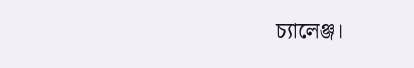চ্যালেঞ্জ।